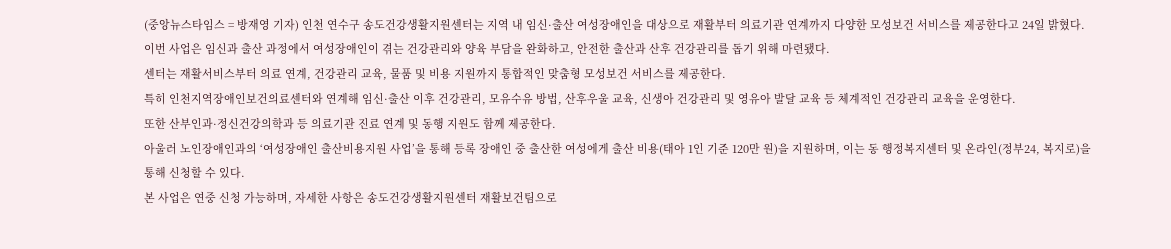(중앙뉴스타임스 = 방재영 기자) 인천 연수구 송도건강생활지원센터는 지역 내 임신·출산 여성장애인을 대상으로 재활부터 의료기관 연계까지 다양한 모성보건 서비스를 제공한다고 24일 밝혔다.
이번 사업은 임신과 출산 과정에서 여성장애인이 겪는 건강관리와 양육 부담을 완화하고, 안전한 출산과 산후 건강관리를 돕기 위해 마련됐다.
센터는 재활서비스부터 의료 연계, 건강관리 교육, 물품 및 비용 지원까지 통합적인 맞춤형 모성보건 서비스를 제공한다.
특히 인천지역장애인보건의료센터와 연계해 임신·출산 이후 건강관리, 모유수유 방법, 산후우울 교육, 신생아 건강관리 및 영유아 발달 교육 등 체계적인 건강관리 교육을 운영한다.
또한 산부인과·정신건강의학과 등 의료기관 진료 연계 및 동행 지원도 함께 제공한다.
아울러 노인장애인과의 ‘여성장애인 출산비용지원 사업’을 통해 등록 장애인 중 출산한 여성에게 출산 비용(태아 1인 기준 120만 원)을 지원하며, 이는 동 행정복지센터 및 온라인(정부24, 복지로)을 통해 신청할 수 있다.
본 사업은 연중 신청 가능하며, 자세한 사항은 송도건강생활지원센터 재활보건팀으로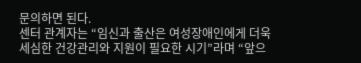문의하면 된다.
센터 관계자는 “임신과 출산은 여성장애인에게 더욱 세심한 건강관리와 지원이 필요한 시기”라며 “앞으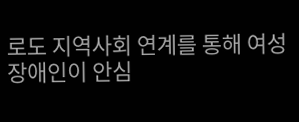로도 지역사회 연계를 통해 여성장애인이 안심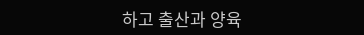하고 출산과 양육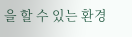을 할 수 있는 환경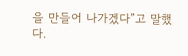을 만들어 나가겠다”고 말했다.